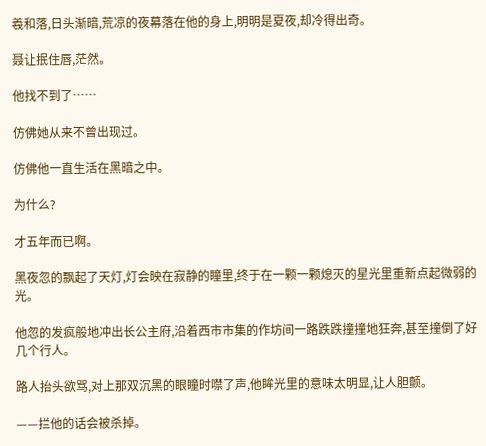羲和落,日头渐暗,荒凉的夜幕落在他的身上,明明是夏夜,却冷得出奇。

聂让抿住唇,茫然。

他找不到了……

仿佛她从来不曾出现过。

仿佛他一直生活在黑暗之中。

为什么?

才五年而已啊。

黑夜忽的飘起了天灯,灯会映在寂静的瞳里,终于在一颗一颗熄灭的星光里重新点起微弱的光。

他忽的发疯般地冲出长公主府,沿着西市市集的作坊间一路跌跌撞撞地狂奔,甚至撞倒了好几个行人。

路人抬头欲骂,对上那双沉黑的眼瞳时噤了声,他眸光里的意味太明显,让人胆颤。

——拦他的话会被杀掉。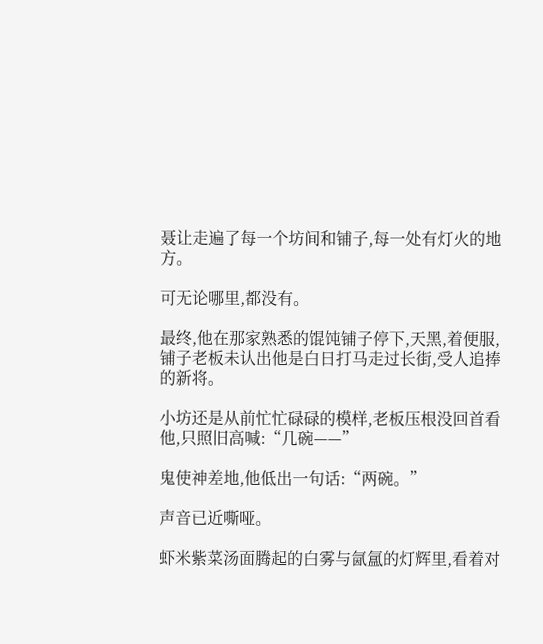聂让走遍了每一个坊间和铺子,每一处有灯火的地方。

可无论哪里,都没有。

最终,他在那家熟悉的馄饨铺子停下,天黑,着便服,铺子老板未认出他是白日打马走过长街,受人追捧的新将。

小坊还是从前忙忙碌碌的模样,老板压根没回首看他,只照旧高喊:“几碗——”

鬼使神差地,他低出一句话:“两碗。”

声音已近嘶哑。

虾米紫菜汤面腾起的白雾与氤氲的灯辉里,看着对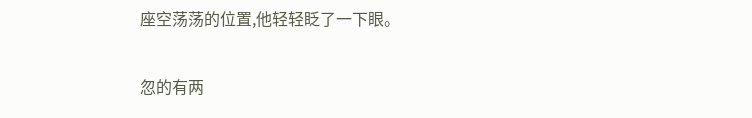座空荡荡的位置,他轻轻眨了一下眼。

忽的有两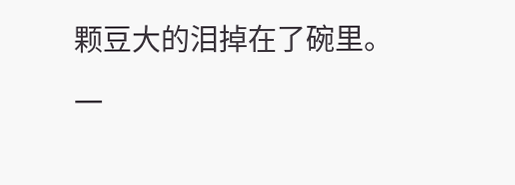颗豆大的泪掉在了碗里。

一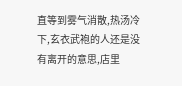直等到雾气消散,热汤冷下,玄衣武袍的人还是没有离开的意思,店里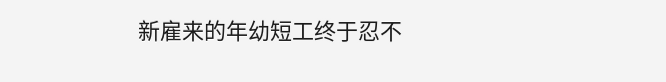新雇来的年幼短工终于忍不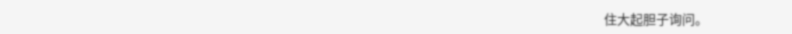住大起胆子询问。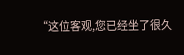“这位客观,您已经坐了很久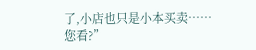了,小店也只是小本买卖……您看?”